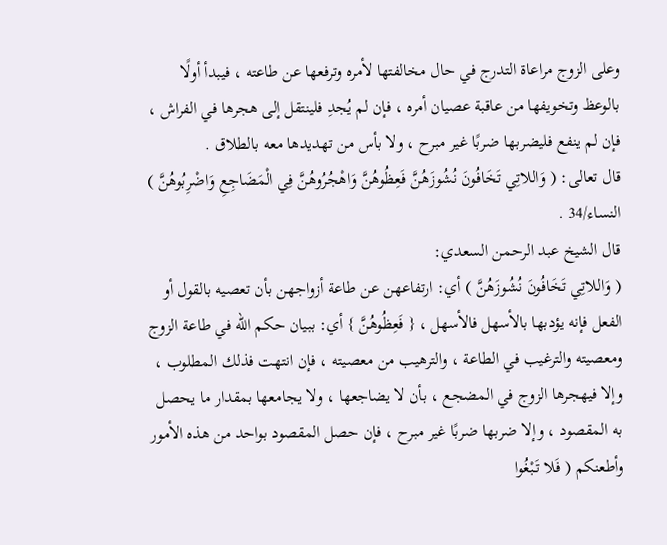وعلى الزوج مراعاة التدرج في حال مخالفتها لأمره وترفعها عن طاعته ، فيبدأ أولًا بالوعظ وتخويفها من عاقبة عصيان أمره ، فإن لم يُجدِ فلينتقل إلى هجرها في الفراش ، فإن لم ينفع فليضربها ضربًا غير مبرح ، ولا بأس من تهديدها معه بالطلاق .
قال تعالى: ( وَاللاتِي تَخَافُونَ نُشُوزَهُنَّ فَعِظُوهُنَّ وَاهْجُرُوهُنَّ فِي الْمَضَاجِعِ وَاضْرِبُوهُنَّ ) النساء/34 .
قال الشيخ عبد الرحمن السعدي:
( وَاللاتِي تَخَافُونَ نُشُوزَهُنَّ ) أي: ارتفاعهن عن طاعة أزواجهن بأن تعصيه بالقول أو الفعل فإنه يؤدبها بالأسهل فالأسهل ، { فَعِظُوهُنَّ } أي: ببيان حكم الله في طاعة الزوج ومعصيته والترغيب في الطاعة ، والترهيب من معصيته ، فإن انتهت فذلك المطلوب ، وإلا فيهجرها الزوج في المضجع ، بأن لا يضاجعها ، ولا يجامعها بمقدار ما يحصل به المقصود ، وإلا ضربها ضربًا غير مبرح ، فإن حصل المقصود بواحد من هذه الأمور وأطعنكم ( فَلا تَبْغُوا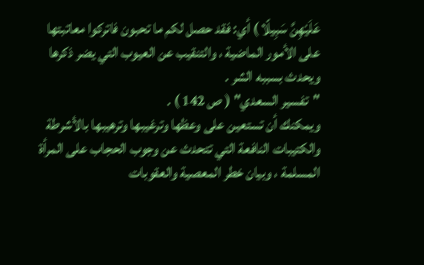عَلَيْهِنَّ سَبِيلًا ) أي: فقد حصل لكم ما تحبون فاتركوا معاتبتها على الأمور الماضية ، والتنقيب عن العيوب التي يضر ذكرها ويحدث بسببه الشر .
"تفسير السعدي" ( ص 142 ) .
ويمكنك أن تستعين على وعظها وترغيبها وترهيبها بالأشرطة والكتيبات النافعة التي تتحدث عن وجوب الحجاب على المرأة المسلمة ، وبيان خطر المعصية والعقوبات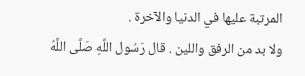المرتبة عليها في الدنيا والآخرة .
ولا بد من الرفق واللين . قال رَسُول اللَّهِ صَلَّى اللَّهُ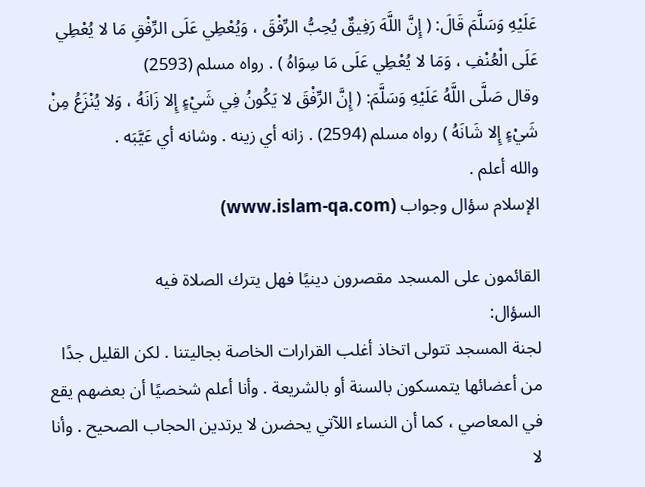عَلَيْهِ وَسَلَّمَ قَالَ: ( إِنَّ اللَّهَ رَفِيقٌ يُحِبُّ الرِّفْقَ ، وَيُعْطِي عَلَى الرِّفْقِ مَا لا يُعْطِي عَلَى الْعُنْفِ ، وَمَا لا يُعْطِي عَلَى مَا سِوَاهُ ) . رواه مسلم (2593)
وقال صَلَّى اللَّهُ عَلَيْهِ وَسَلَّمَ: ( إِنَّ الرِّفْقَ لا يَكُونُ فِي شَيْءٍ إِلا زَانَهُ ، وَلا يُنْزَعُ مِنْ شَيْءٍ إِلا شَانَهُ ) رواه مسلم (2594) . زانه أي زينه . وشانه أي عَيَّبَه .
والله أعلم .
الإسلام سؤال وجواب (www.islam-qa.com)

القائمون على المسجد مقصرون دينيًا فهل يترك الصلاة فيه
السؤال:
لجنة المسجد تتولى اتخاذ أغلب القرارات الخاصة بجاليتنا . لكن القليل جدًا من أعضائها يتمسكون بالسنة أو بالشريعة . وأنا أعلم شخصيًا أن بعضهم يقع في المعاصي ، كما أن النساء اللآتي يحضرن لا يرتدين الحجاب الصحيح . وأنا لا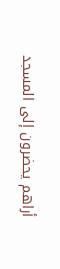أراهم يحضرون إلى المسجد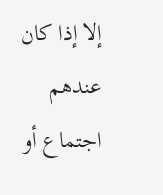إلا إذا كان عندهم اجتماع أو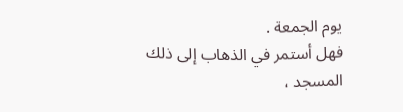يوم الجمعة .
فهل أستمر في الذهاب إلى ذلك المسجد ،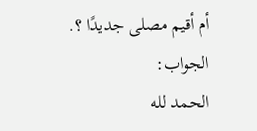أم أقيم مصلى جديدًا ؟.
الجواب:
الحمد لله